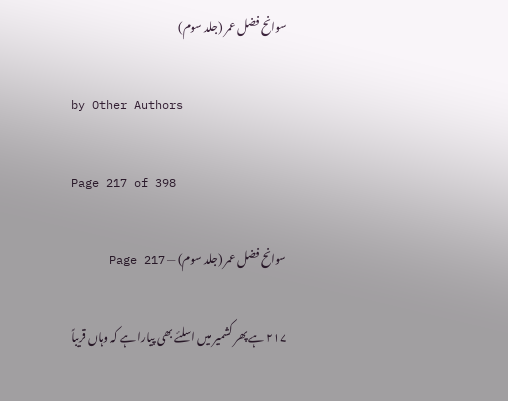سوانح فضل عمر (جلد سوم)

by Other Authors

Page 217 of 398

سوانح فضل عمر (جلد سوم) — Page 217

۲۱۷ ہے پھر کشمیر میں اسلئے بھی پیارا ہے کہ وہاں قریباً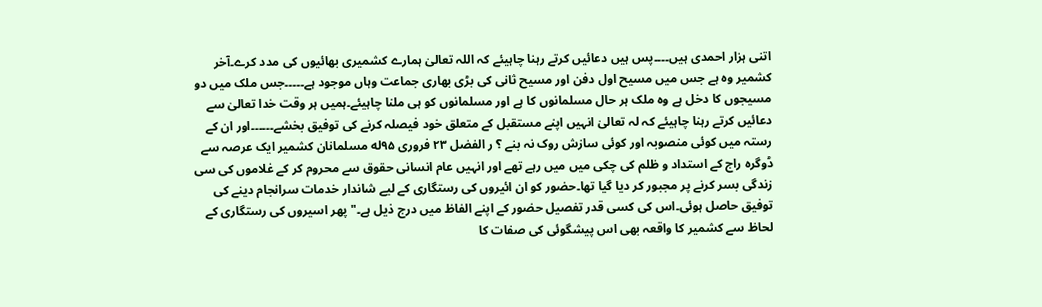اتنی ہزار احمدی ہیں۔۔۔۔پس ہیں دعائیں کرتے رہنا چاہیئے کہ اللہ تعالیٰ ہمارے کشمیری بھائیوں کی مدد کرے۔آخر کشمیر وہ ہے جس میں مسیح اول دفن اور مسیح ثانی کی بڑی بھاری جماعت وہاں موجود ہے۔۔۔۔۔جس ملک میں دو مسیجوں کا دخل ہے وہ ملک ہر حال مسلمانوں کا ہے اور مسلمانوں کو ہی ملنا چاہیئے۔ہمیں ہر وقت خدا تعالیٰ سے دعائیں کرتے رہنا چاہیئے کہ لہ تعالیٰ انہیں اپنے مستقبل کے متعلق خود فیصلہ کرنے کی توفیق بخشے۔۔۔۔۔۔اور ان کے رستہ میں کوئی منصوبہ اور کوئی سازش روک نہ بنے ؟ ر الفضل ۲۳ فروری ۹۵له مسلمانان کشمیر ایک عرصہ سے ڈوگرہ راج کے استداد و ظلم کی چکی میں میں رہے تھے اور انہیں عام انسانی حقوق سے محروم کر کے غلاموں کی سی زندگی بسر کرنے پر مجبور کر دیا گیا تھا۔حضور کو ان ائیروں کی رستگاری کے لیے شاندار خدمات سرانجام دینے کی توفیق حاصل ہوئی۔اس کی کسی قدر تفصیل حضور کے اپنے الفاظ میں درج ذیل ہے۔" پھر اسیروں کی رستگاری کے لحاظ سے کشمیر کا واقعہ بھی اس پیشگوئی کی صفات کا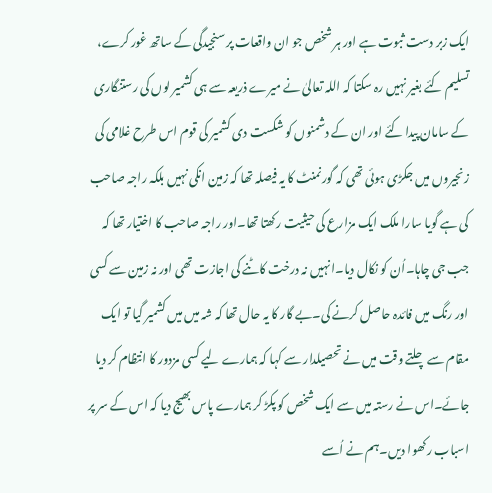ایک زبر دست ثبوت ہے اور ہر شخص جو ان واقعات پر سنجیدگی کے ساتھ غور کرے، تسلیم کئے بغیر نہیں رہ سکتا کہ اللہ تعالیٰ نے میرے ذریعہ سے ہی کشمیر لوں کی رستنگاری کے سامان پیدا کئے اور ان کے دشمنوں کو شکست دی کشمیر کی قوم اس طرح غلامی کی زنجیروں میں جکڑی ہوئی تھی کہ گورنمنٹ کا یہ فیصلہ تھا کہ زمین انکی نہیں بلکہ راجہ صاحب کی ہے گویا سارا ملک ایک مزارع کی حیثیت رکھتا تھا۔اور راجہ صاحب کا اختیار تھا کہ جب جی چاہا۔اُن کو نکال دیا۔انہیں نہ درخت کاٹنے کی اجازت تھی اور نہ زمین سے کسی اور رنگ میں فائدہ حاصل کرنے کی۔بے گار کا یہ حال تھا کہ شہ میں میں کشمیر گیا تو ایک مقام سے چلتے وقت میں نے تحصیلدار سے کہا کہ ہمارے لیے کسی مزدور کا انتظام کر دیا جائے۔اس نے رستہ میں سے ایک شخص کو پکڑ کر ہمارے پاس بھیج دیا کہ اس کے سر پر اسباب رکھوا دیں۔ہم نے اُسے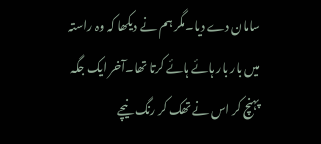سامان دے دیا۔مگر ہم نے دیکھا کہ وہ راستہ میں بار بار ہائے ہائے کرتا تھا۔آخر ایک جگہ پہنچ کر اس نے تھک کر رنگ نیچے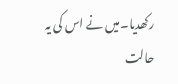رکھدیا۔میں نے اس کی یہ حالت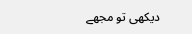دیکھی تو مجھے